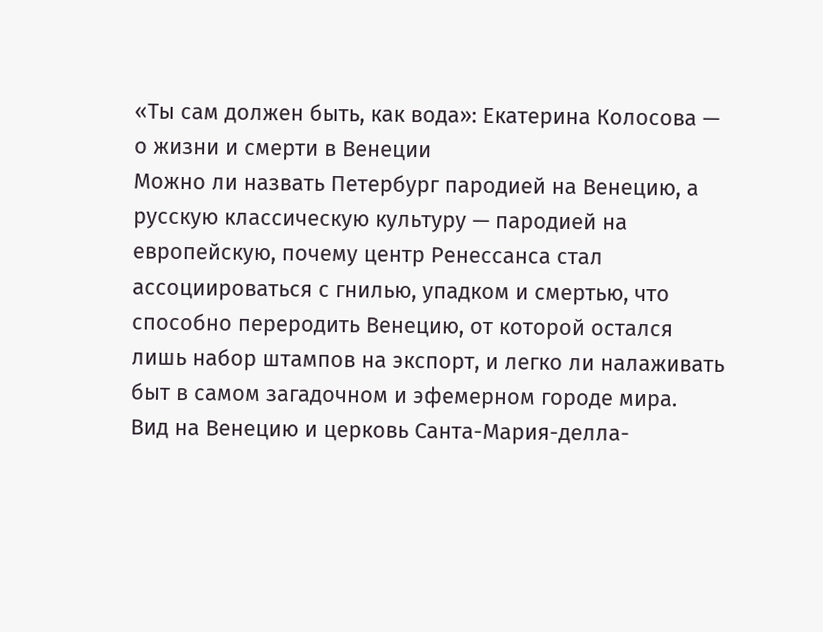«Ты сам должен быть, как вода»: Екатерина Колосова — о жизни и смерти в Венеции
Можно ли назвать Петербург пародией на Венецию, а русскую классическую культуру — пародией на европейскую, почему центр Ренессанса стал ассоциироваться с гнилью, упадком и смертью, что способно переродить Венецию, от которой остался лишь набор штампов на экспорт, и легко ли налаживать быт в самом загадочном и эфемерном городе мира.
Вид на Венецию и церковь Санта-Мария-делла-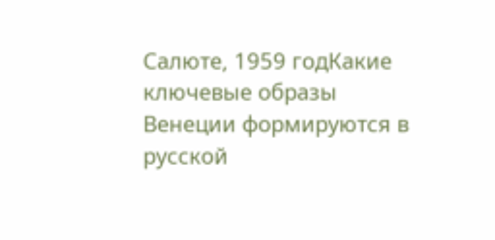Салюте, 1959 годКакие ключевые образы Венеции формируются в русской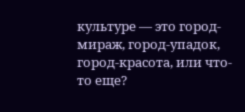культуре — это город-мираж, город-упадок, город-красота, или что-то еще?